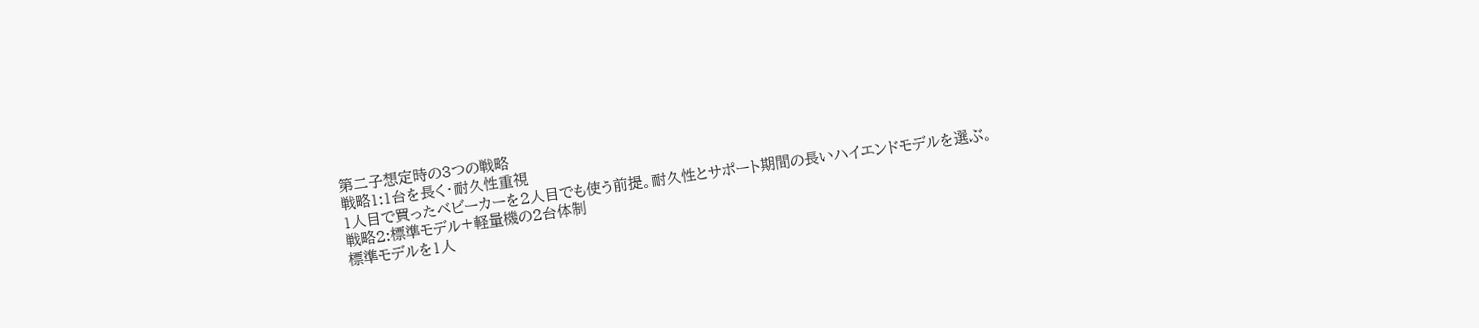第二子想定時の3つの戦略
戦略1:1台を長く・耐久性重視
1人目で買ったベビーカーを2人目でも使う前提。耐久性とサポート期間の長いハイエンドモデルを選ぶ。
戦略2:標準モデル+軽量機の2台体制
標準モデルを1人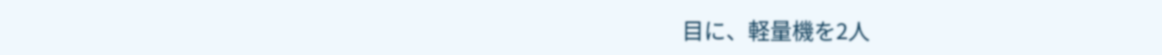目に、軽量機を2人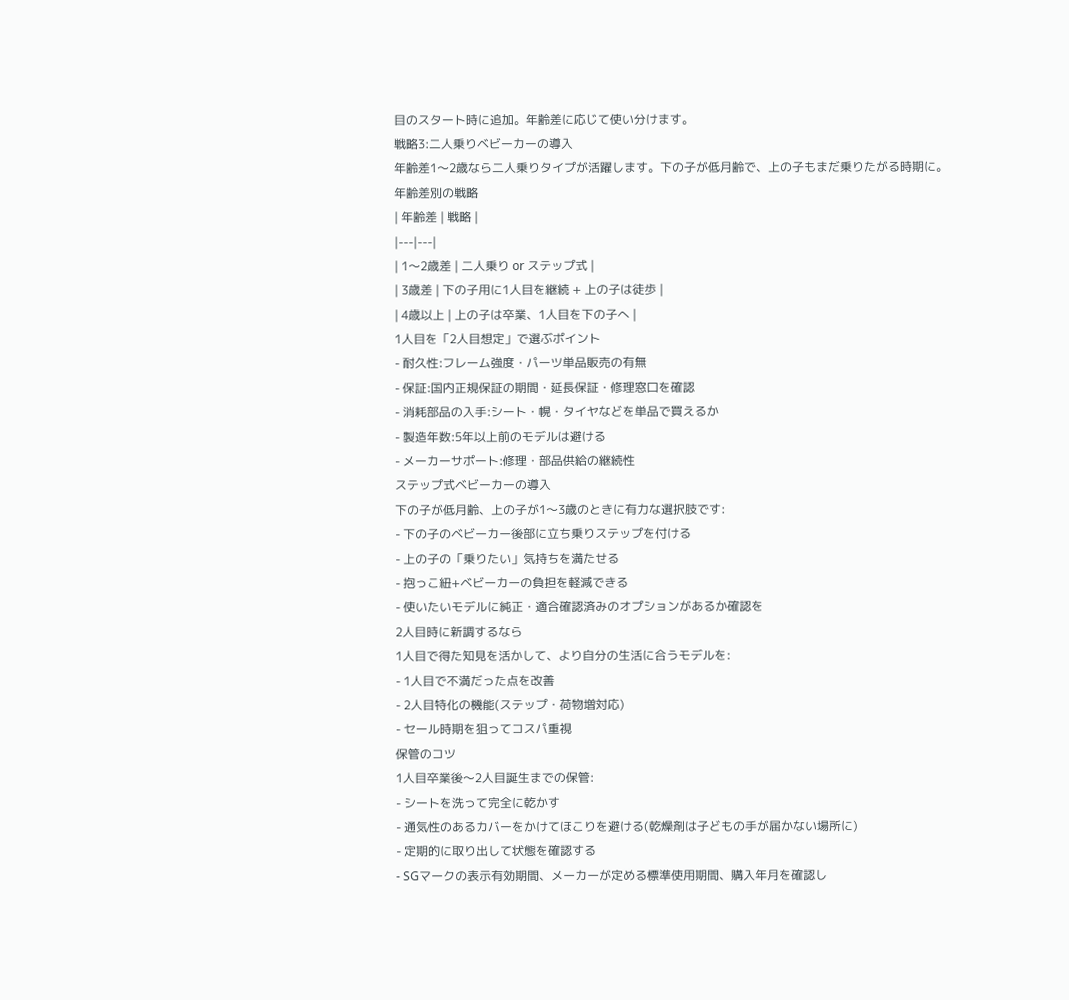目のスタート時に追加。年齢差に応じて使い分けます。
戦略3:二人乗りベビーカーの導入
年齢差1〜2歳なら二人乗りタイプが活躍します。下の子が低月齢で、上の子もまだ乗りたがる時期に。
年齢差別の戦略
| 年齢差 | 戦略 |
|---|---|
| 1〜2歳差 | 二人乗り or ステップ式 |
| 3歳差 | 下の子用に1人目を継続 + 上の子は徒歩 |
| 4歳以上 | 上の子は卒業、1人目を下の子へ |
1人目を「2人目想定」で選ぶポイント
- 耐久性:フレーム強度・パーツ単品販売の有無
- 保証:国内正規保証の期間・延長保証・修理窓口を確認
- 消耗部品の入手:シート・幌・タイヤなどを単品で買えるか
- 製造年数:5年以上前のモデルは避ける
- メーカーサポート:修理・部品供給の継続性
ステップ式ベビーカーの導入
下の子が低月齢、上の子が1〜3歳のときに有力な選択肢です:
- 下の子のベビーカー後部に立ち乗りステップを付ける
- 上の子の「乗りたい」気持ちを満たせる
- 抱っこ紐+ベビーカーの負担を軽減できる
- 使いたいモデルに純正・適合確認済みのオプションがあるか確認を
2人目時に新調するなら
1人目で得た知見を活かして、より自分の生活に合うモデルを:
- 1人目で不満だった点を改善
- 2人目特化の機能(ステップ・荷物増対応)
- セール時期を狙ってコスパ重視
保管のコツ
1人目卒業後〜2人目誕生までの保管:
- シートを洗って完全に乾かす
- 通気性のあるカバーをかけてほこりを避ける(乾燥剤は子どもの手が届かない場所に)
- 定期的に取り出して状態を確認する
- SGマークの表示有効期間、メーカーが定める標準使用期間、購入年月を確認し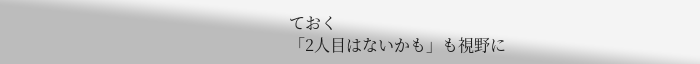ておく
「2人目はないかも」も視野に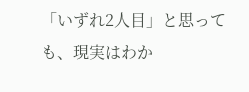「いずれ2人目」と思っても、現実はわか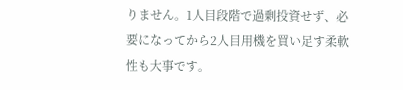りません。1人目段階で過剰投資せず、必要になってから2人目用機を買い足す柔軟性も大事です。